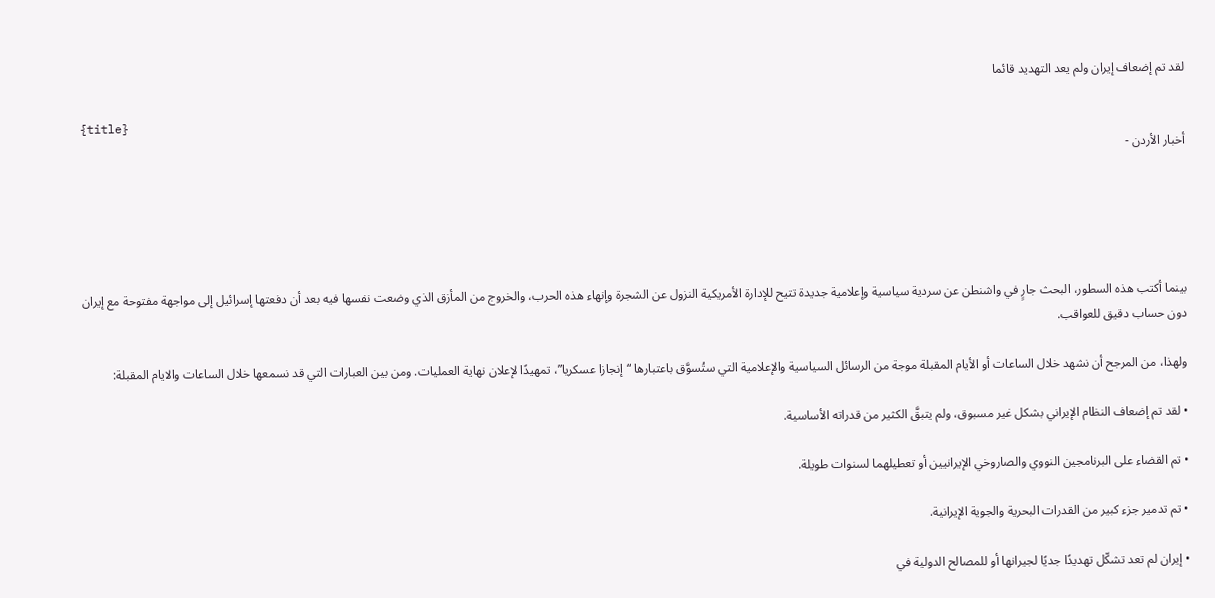لقد تم إضعاف إيران ولم يعد التهديد قائما

{title}
أخبار الأردن -





بينما أكتب هذه السطور، البحث جارٍ في واشنطن عن سردية سياسية وإعلامية جديدة تتيح للإدارة الأمريكية النزول عن الشجرة وإنهاء هذه الحرب، والخروج من المأزق الذي وضعت نفسها فيه بعد أن دفعتها إسرائيل إلى مواجهة مفتوحة مع إيران دون حساب دقيق للعواقب.

ولهذا، من المرجح أن نشهد خلال الساعات أو الأيام المقبلة موجة من الرسائل السياسية والإعلامية التي ستُسوَّق باعتبارها “إنجازا عسكريا”، تمهيدًا لإعلان نهاية العمليات. ومن بين العبارات التي قد نسمعها خلال الساعات والايام المقبلة:

• لقد تم إضعاف النظام الإيراني بشكل غير مسبوق، ولم يتبقَّ الكثير من قدراته الأساسية.

• تم القضاء على البرنامجين النووي والصاروخي الإيرانيين أو تعطيلهما لسنوات طويلة.

• تم تدمير جزء كبير من القدرات البحرية والجوية الإيرانية.

• إيران لم تعد تشكّل تهديدًا جديًا لجيرانها أو للمصالح الدولية في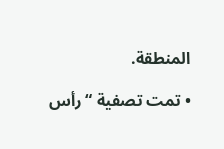المنطقة.

• تمت تصفية “رأس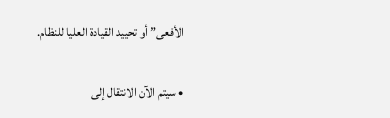الأفعى” أو تحييد القيادة العليا للنظام.

• سيتم الآن الانتقال إلى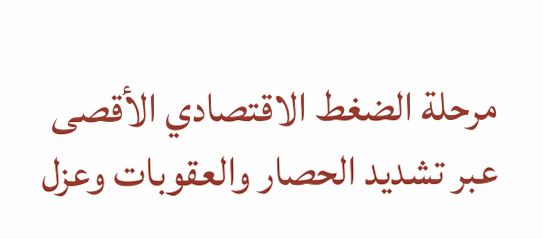مرحلة الضغط الاقتصادي الأقصى عبر تشديد الحصار والعقوبات وعزل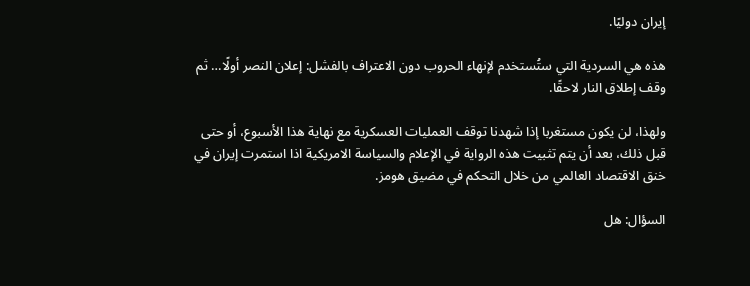إيران دوليًا.

هذه هي السردية التي ستُستخدم لإنهاء الحروب دون الاعتراف بالفشل: إعلان النصر أولًا… ثم وقف إطلاق النار لاحقًا.

ولهذا، لن يكون مستغربا إذا شهدنا توقف العمليات العسكرية مع نهاية هذا الأسبوع، أو حتى قبل ذلك، بعد أن يتم تثبيت هذه الرواية في الإعلام والسياسة الامريكية اذا استمرت إيران في خنق الاقتصاد العالمي من خلال التحكم في مضيق هومز.

السؤال: هل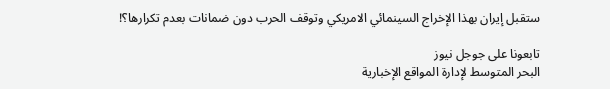ستقبل إيران بهذا الإخراج السينمائي الامريكي وتوقف الحرب دون ضمانات بعدم تكرارها؟!

تابعونا على جوجل نيوز
البحر المتوسط لإدارة المواقع الإخبارية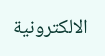الالكترونية